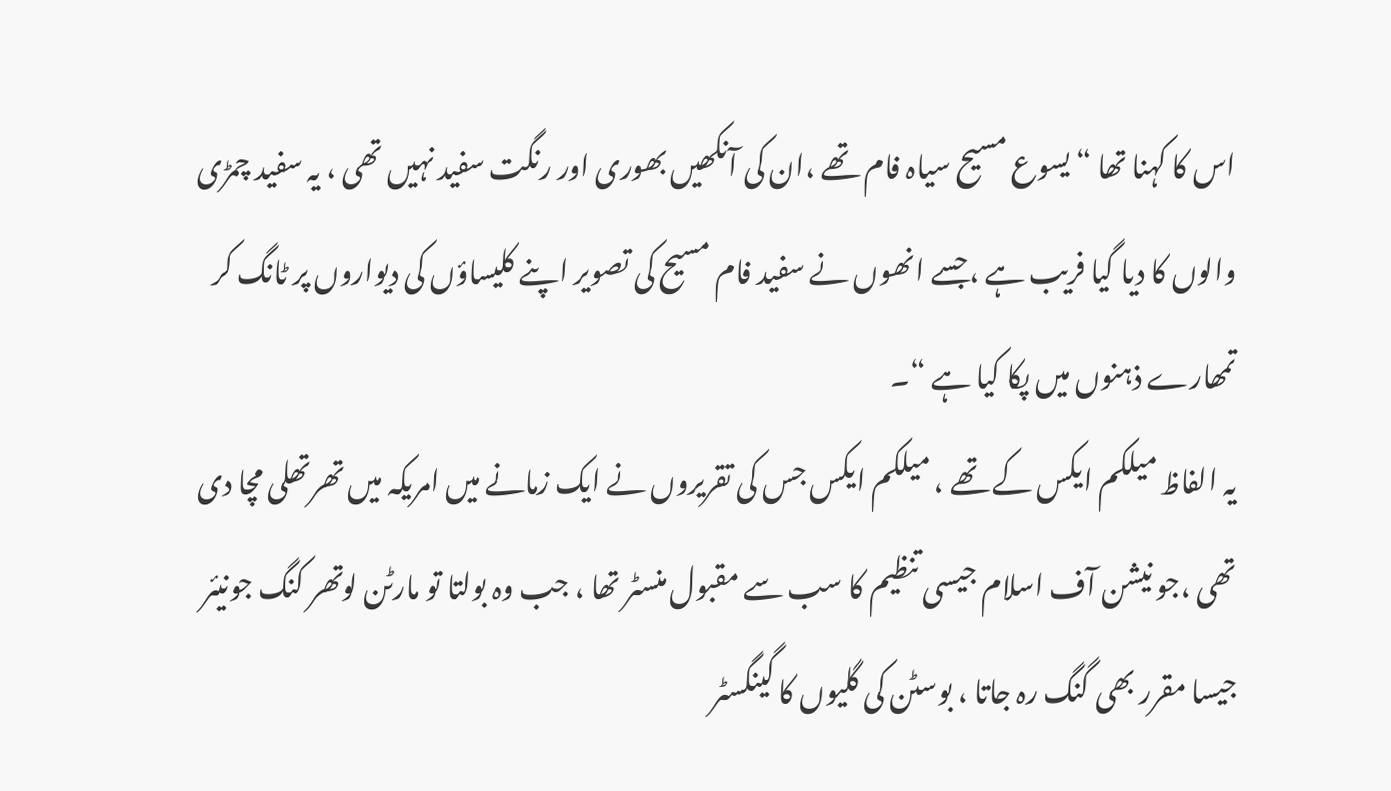اس کا کہنا تھا “یسوع مسیح سیاہ فام تھے ،ان کی آنکھیں بھوری اور رنگت سفید نہیں تھی ، یہ سفید چمڑی والوں کا دیا گیا فریب ہے ،جسے انھوں نے سفید فام مسیح کی تصویر اپنے کلیساؤں کی دیواروں پر ٹانگ کر تمھارے ذہنوں میں پکا کیا ہے “۔
یہ الفاظ میلکم ایکس کے تھے ، میلکم ایکس جس کی تقریروں نے ایک زمانے میں امریکہ میں تھرتھلی مچا دی تھی ،جو نیشن آف اسلام جیسی تنظیم کا سب سے مقبول منسٹر تھا ، جب وہ بولتا تو مارٹن لوتھر کنگ جونیئر جیسا مقرر بھی گنگ رہ جاتا ، بوسٹن کی گلیوں کا گینگسٹر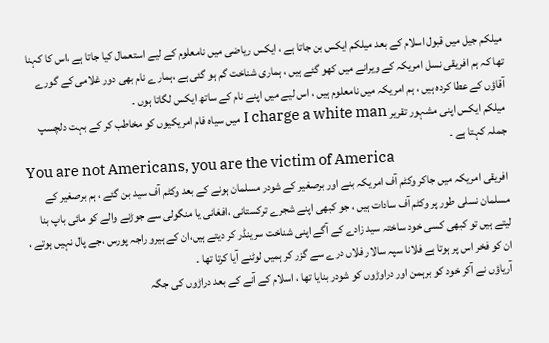میلکم جیل میں قبول اسلام کے بعد میلکم ایکس بن جاتا ہے ، ایکس ریاضی میں نامعلوم کے لیے استعمال کیا جاتا ہے ،اس کا کہنا تھا کہ ہم افریقی نسل امریکہ کے ویرانے میں کھو گئے ہیں ، ہماری شناخت گم ہو گئی ہے ،ہمارے نام بھی دور غلامی کے گورے آقاؤں کے عطا کردہ ہیں ، ہم امریکہ میں نامعلوم ہیں ، اس لیے میں اپنے نام کے ساتھ ایکس لگاتا ہوں ۔
میلکم ایکس اپنی مشہور تقریر I charge a white man میں سیاہ فام امریکیوں کو مخاطب کر کے بہت دلچسپ جملہ کہتا ہے ۔
You are not Americans, you are the victim of America
افریقی امریکہ میں جاکر وکٹم آف امریکہ بنے اور برصغیر کے شودر مسلمان ہونے کے بعد وکٹم آف سید بن گئے ، ہم برصغیر کے مسلمان نسلی طور پر وکٹم آف سادات ہیں ، جو کبھی اپنے شجرے ترکستانی ،افغانی یا منگولی سے جوڑنے والے کو مائی باپ بنا لیتے ہیں تو کبھی کسی خود ساختہ سید زادے کے آگے اپنی شناخت سرینڈر کر دیتے ہیں،ان کے ہیرو راجہ پورس ،جے پال نہیں ہوتے ، ان کو فخر اس پر ہوتا ہے فلانا سپہ سالار فلاں درے سے گزر کر ہمیں لوٹنے آیا کرتا تھا ۔
آریاؤں نے آکر خود کو برہمن اور دراوڑوں کو شودر بنایا تھا ، اسلام کے آنے کے بعد دراڑوں کی جگہ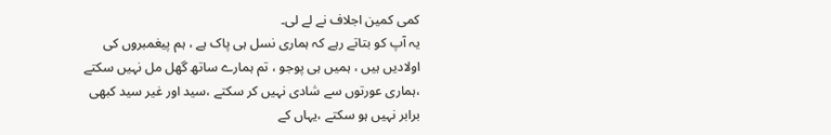کمی کمین اجلاف نے لے لی۔
یہ آپ کو بتاتے رہے کہ ہماری نسل ہی پاک ہے ، ہم پیغمبروں کی اولادیں ہیں ، ہمیں ہی پوجو ، تم ہمارے ساتھ گھل مل نہیں سکتے ،ہماری عورتوں سے شادی نہیں کر سکتے ،سید اور غیر سید کبھی برابر نہیں ہو سکتے ،یہاں کے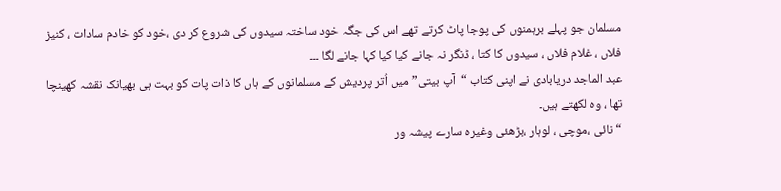مسلمان جو پہلے برہمنوں کی پوجا پاٹ کرتے تھے اس کی جگہ خود ساختہ سیدوں کی شروع کر دی ،خود کو خادم سادات ، کنیز فلاں ، غلام فلاں ، سیدوں کا کتا ، ڈنگر نہ جانے کیا کیا کہا جانے لگا ۔۔۔
عبد الماجد دریابادی نے اپنی کتاب “آپ بیتی” میں اُتر پردیش کے مسلمانوں کے ہاں کا ذات پات کو بہت ہی بھیانک نقشہ کھینچا تھا ، وہ لکھتے ہیں۔
“نائی ،موچی ، لوہار ،بڑھئی وغیرہ سارے پیشہ ور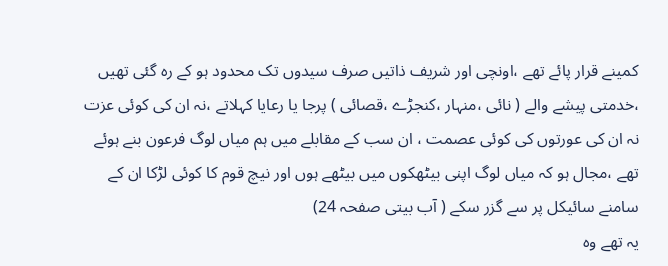کمینے قرار پائے تھے ،اونچی اور شریف ذاتیں صرف سیدوں تک محدود ہو کے رہ گئی تھیں ،خدمتی پیشے والے ( نائی ،منہار ،کنجڑے ،قصائی ) پرجا یا رعایا کہلاتے ،نہ ان کی کوئی عزت نہ ان کی عورتوں کی کوئی عصمت ، ان سب کے مقابلے میں ہم میاں لوگ فرعون بنے ہوئے تھے ،مجال ہو کہ میاں لوگ اپنی بیٹھکوں میں بیٹھے ہوں اور نیچ قوم کا کوئی لڑکا ان کے سامنے سائیکل پر سے گزر سکے ( آب بیتی صفحہ 24)
یہ تھے وہ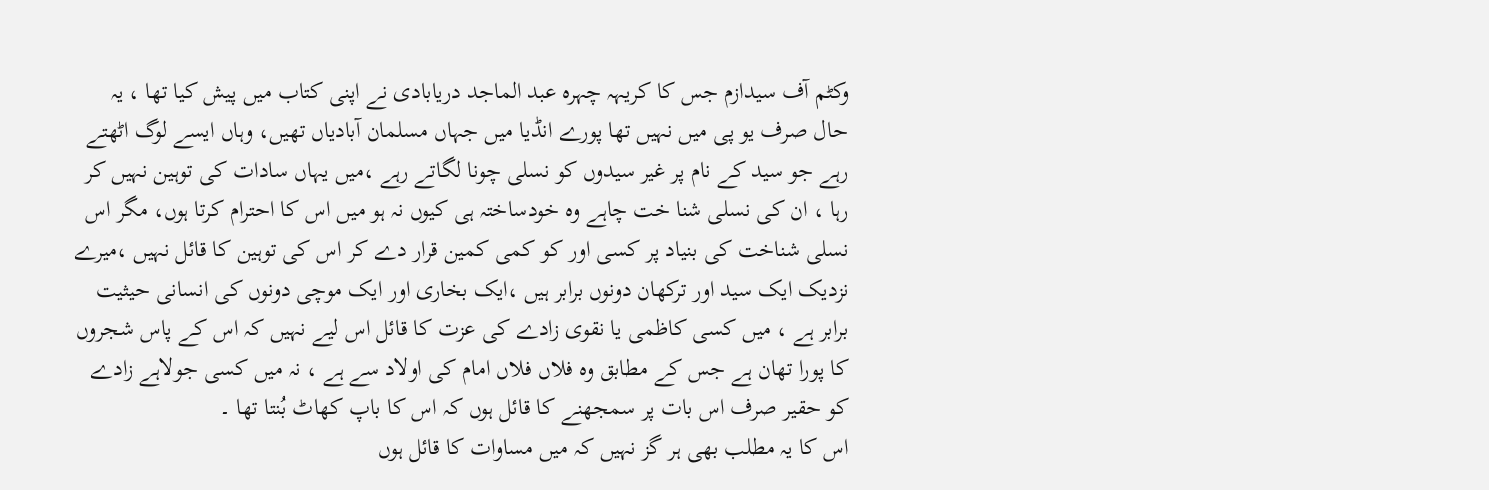وکٹم آف سیدازم جس کا کریہہ چہرہ عبد الماجد دریابادی نے اپنی کتاب میں پیش کیا تھا ، یہ حال صرف یو پی میں نہیں تھا پورے انڈیا میں جہاں مسلمان آبادیاں تھیں، وہاں ایسے لوگ اٹھتے رہے جو سید کے نام پر غیر سیدوں کو نسلی چونا لگاتے رہے ،میں یہاں سادات کی توہین نہیں کر رہا ، ان کی نسلی شنا خت چاہے وہ خودساختہ ہی کیوں نہ ہو میں اس کا احترام کرتا ہوں، مگر اس نسلی شناخت کی بنیاد پر کسی اور کو کمی کمین قرار دے کر اس کی توہین کا قائل نہیں ،میرے نزدیک ایک سید اور ترکھان دونوں برابر ہیں ،ایک بخاری اور ایک موچی دونوں کی انسانی حیثیت برابر ہے ، میں کسی کاظمی یا نقوی زادے کی عزت کا قائل اس لیے نہیں کہ اس کے پاس شجروں کا پورا تھان ہے جس کے مطابق وہ فلاں فلاں امام کی اولاد سے ہے ، نہ میں کسی جولاہے زادے کو حقیر صرف اس بات پر سمجھنے کا قائل ہوں کہ اس کا باپ کھاٹ بُنتا تھا ۔
اس کا یہ مطلب بھی ہر گز نہیں کہ میں مساوات کا قائل ہوں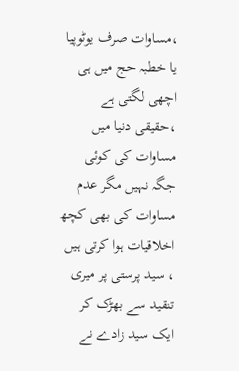،مساوات صرف یوٹوپیا یا خطبہ حج میں ہی اچھی لگتی ہے ،حقیقی دنیا میں مساوات کی کوئی جگہ نہیں مگر عدم مساوات کی بھی کچھ اخلاقیات ہوا کرتی ہیں ، سید پرستی پر میری تنقید سے بھڑک کر ایک سید زادے نے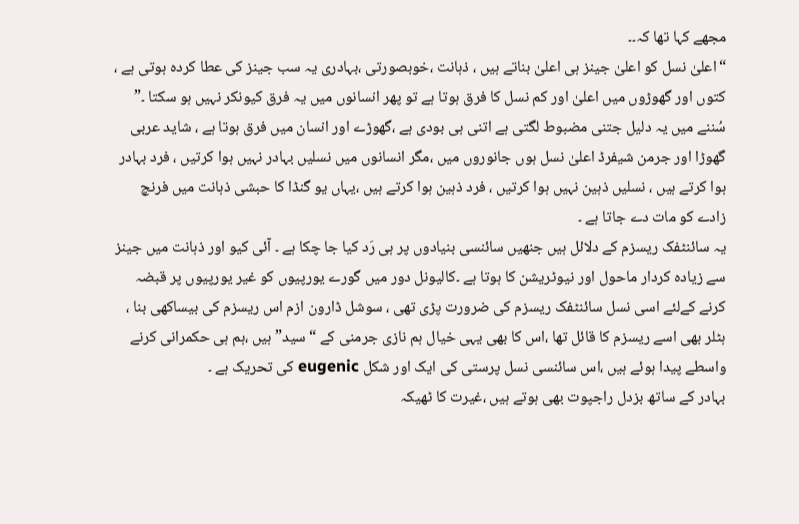مجھے کہا تھا کہ۔۔
“اعلیٰ نسل کو اعلیٰ جینز ہی اعلیٰ بناتے ہیں ، ذہانت ،خوبصورتی ،بہادری یہ سب جینز کی عطا کردہ ہوتی ہے ، کتوں اور گھوڑوں میں اعلیٰ اور کم نسل کا فرق ہوتا ہے تو پھر انسانوں میں یہ فرق کیونکر نہیں ہو سکتا ۔”
سُننے میں یہ دلیل جتنی مضبوط لگتی ہے اتنی ہی بودی ہے ،گھوڑے اور انسان میں فرق ہوتا ہے ، شاید عربی گھوڑا اور جرمن شیفرڈ اعلیٰ نسل ہوں جانوروں میں ،مگر انسانوں میں نسلیں بہادر نہیں ہوا کرتیں ، فرد بہادر ہوا کرتے ہیں ، نسلیں ذہین نہیں ہوا کرتیں ، فرد ذہین ہوا کرتے ہیں ،یہاں یو گنڈا کا حبشی ذہانت میں فرنچ زادے کو مات دے جاتا ہے ۔
یہ سائنٹفک ریسزم کے دلائل ہیں جنھیں سائنسی بنیادوں پر ہی رَد کیا جا چکا ہے ۔ آئی کیو اور ذہانت میں جینز سے زیادہ کردار ماحول اور نیوٹریشن کا ہوتا ہے ۔کالیونل دور میں گورے یورپیوں کو غیر یورپیوں پر قبضہ کرنے کےلئے اسی نسل سائنٹفک ریسزم کی ضرورت پڑی تھی ، سوشل ڈارون ازم اس ریسزم کی بیساکھی بنا ، ہٹلر بھی اسے ریسزم کا قائل تھا ،اس کا بھی یہی خیال ہم نازی جرمنی کے “سید” ہیں ،ہم ہی حکمرانی کرنے واسطے پیدا ہوئے ہیں ،اس سائنسی نسل پرستی کی ایک اور شکل eugenic کی تحریک ہے ۔
بہادر کے ساتھ بزدل راجپوت بھی ہوتے ہیں ،غیرت کا ٹھیکہ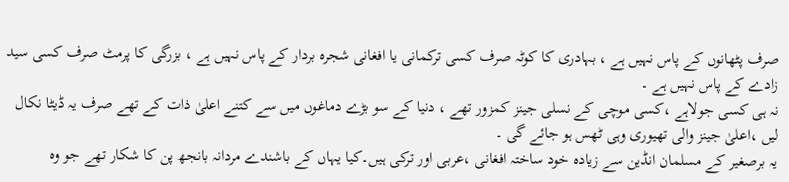صرف پٹھانوں کے پاس نہیں ہے ، بہادری کا کوٹہ صرف کسی ترکمانی یا افغانی شجرہ بردار کے پاس نہیں ہے ، بزرگی کا پرمٹ صرف کسی سید زادے کے پاس نہیں ہے ۔
نہ ہی کسی جولاہے ،کسی موچی کے نسلی جینز کمزور تھے ، دنیا کے سو بڑے دماغوں میں سے کتنے اعلیٰ ذات کے تھے صرف یہ ڈیٹا نکال لیں ،اعلیٰ جینز والی تھیوری وہی ٹھس ہو جائے گی ۔
یہ برصغیر کے مسلمان انڈین سے زیادہ خود ساختہ افغانی ،عربی اور ترکی ہیں۔کیا یہاں کے باشندے مردانہ بانجھ پن کا شکار تھے جو وہ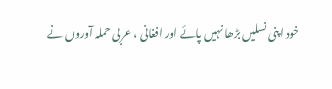خود اپنی نسلیں بڑھا نہیں پائے اور افغانی ، عربی حملہ آوروں نے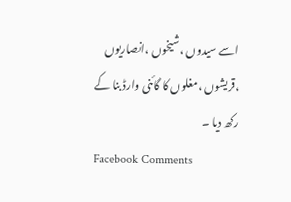اسے سیدوں ،شیخوں ،انصاریوں ،قریشوں ،مغلوں کا گائنی وارڈ بنا کے رکھ دیا ۔
Facebook Comments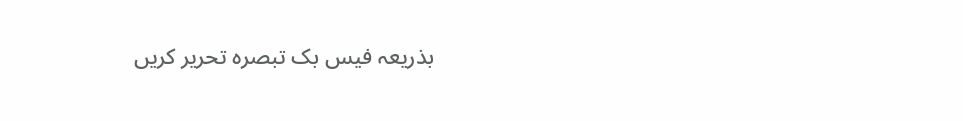بذریعہ فیس بک تبصرہ تحریر کریں